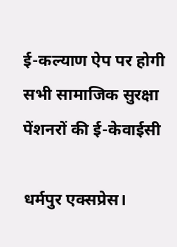ई-कल्याण ऐप पर होगी सभी सामाजिक सुरक्षा पेंशनरों की ई-केवाईसी

धर्मपुर एक्सप्रेस।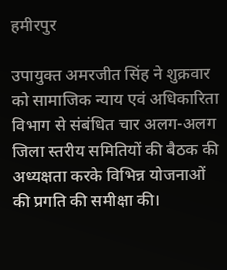हमीरपुर

उपायुक्त अमरजीत सिंह ने शुक्रवार को सामाजिक न्याय एवं अधिकारिता विभाग से संबंधित चार अलग-अलग जिला स्तरीय समितियों की बैठक की अध्यक्षता करके विभिन्न योजनाओं की प्रगति की समीक्षा की।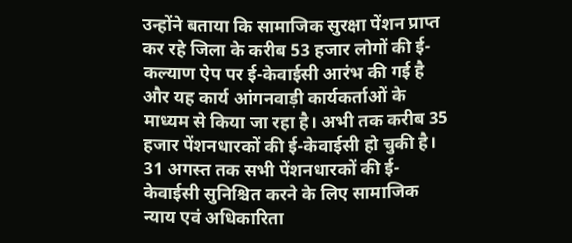उन्होंने बताया कि सामाजिक सुरक्षा पेंशन प्राप्त कर रहे जिला के करीब 53 हजार लोगों की ई-कल्याण ऐप पर ई-केवाईसी आरंभ की गई है और यह कार्य आंगनवाड़ी कार्यकर्ताओं के माध्यम से किया जा रहा है। अभी तक करीब 35 हजार पेंशनधारकों की ई-केवाईसी हो चुकी है। 31 अगस्त तक सभी पेंशनधारकों की ई-केवाईसी सुनिश्चित करने के लिए सामाजिक न्याय एवं अधिकारिता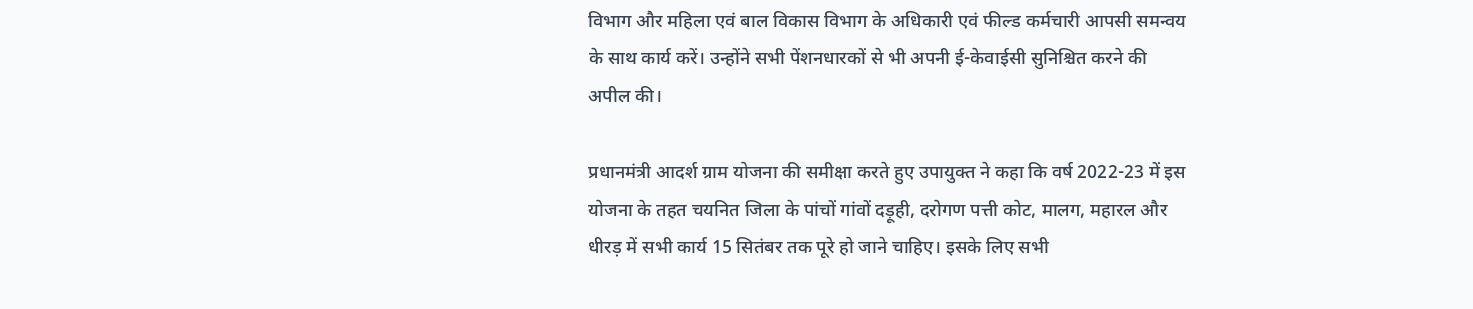विभाग और महिला एवं बाल विकास विभाग के अधिकारी एवं फील्ड कर्मचारी आपसी समन्वय के साथ कार्य करें। उन्होंने सभी पेंशनधारकों से भी अपनी ई-केवाईसी सुनिश्चित करने की अपील की।

प्रधानमंत्री आदर्श ग्राम योजना की समीक्षा करते हुए उपायुक्त ने कहा कि वर्ष 2022-23 में इस योजना के तहत चयनित जिला के पांचों गांवों दड़ूही, दरोगण पत्ती कोट, मालग, महारल और धीरड़ में सभी कार्य 15 सितंबर तक पूरे हो जाने चाहिए। इसके लिए सभी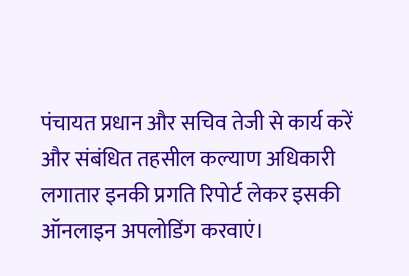पंचायत प्रधान और सचिव तेजी से कार्य करें और संबंधित तहसील कल्याण अधिकारी लगातार इनकी प्रगति रिपोर्ट लेकर इसकी ऑनलाइन अपलोडिंग करवाएं।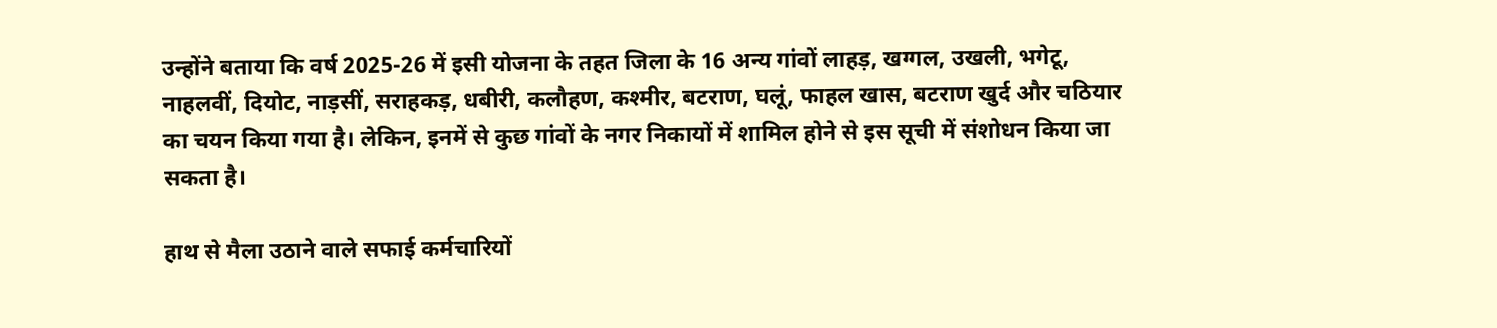उन्होंने बताया कि वर्ष 2025-26 में इसी योजना के तहत जिला के 16 अन्य गांवों लाहड़, खग्गल, उखली, भगेटू, नाहलवीं, दियोट, नाड़सीं, सराहकड़, धबीरी, कलौहण, कश्मीर, बटराण, घलूं, फाहल खास, बटराण खुर्द और चठियार का चयन किया गया है। लेकिन, इनमें से कुछ गांवों के नगर निकायों में शामिल होने से इस सूची में संशोधन किया जा सकता है।

हाथ से मैला उठाने वाले सफाई कर्मचारियों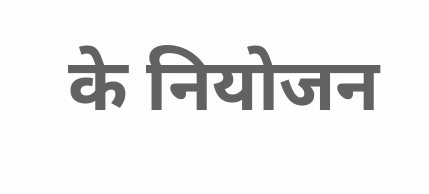के नियोजन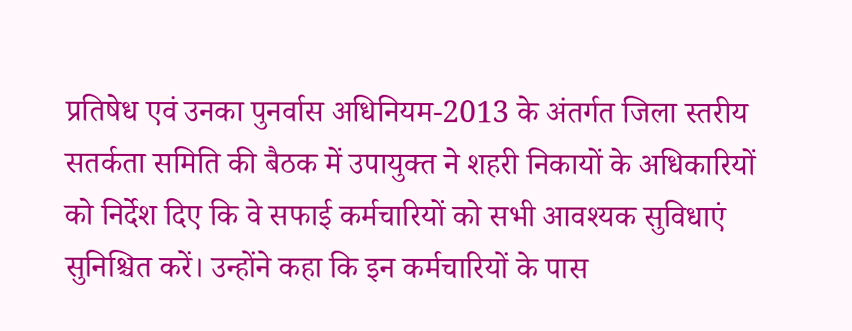प्रतिषेध एवं उनका पुनर्वास अधिनियम-2013 के अंतर्गत जिला स्तरीय सतर्कता समिति की बैठक में उपायुक्त ने शहरी निकायों के अधिकारियों को निर्देश दिए कि वे सफाई कर्मचारियों को सभी आवश्यक सुविधाएं सुनिश्चित करें। उन्होंने कहा कि इन कर्मचारियों के पास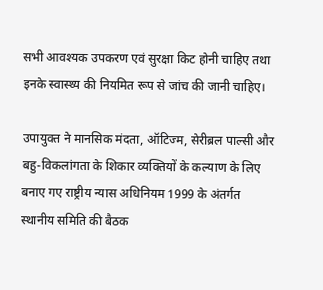सभी आवश्यक उपकरण एवं सुरक्षा किट होनी चाहिए तथा इनके स्वास्थ्य की नियमित रूप से जांच की जानी चाहिए।

उपायुक्त ने मानसिक मंदता, ऑटिज्म, सेरीब्रल पाल्सी और बहु-विकलांगता के शिकार व्यक्तियों के कल्याण के लिए बनाए गए राष्ट्रीय न्यास अधिनियम 1999 के अंतर्गत स्थानीय समिति की बैठक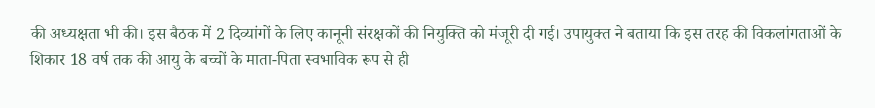की अध्यक्षता भी की। इस बैठक में 2 दिव्यांगों के लिए कानूनी संरक्षकों की नियुक्ति को मंजूरी दी गई। उपायुक्त ने बताया कि इस तरह की विकलांगताओं के शिकार 18 वर्ष तक की आयु के बच्चों के माता-पिता स्वभाविक रूप से ही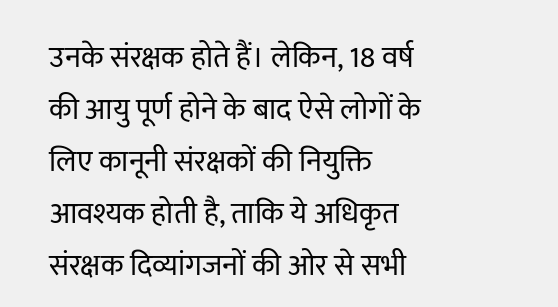उनके संरक्षक होते हैं। लेकिन, 18 वर्ष की आयु पूर्ण होने के बाद ऐसे लोगों के लिए कानूनी संरक्षकों की नियुक्ति आवश्यक होती है, ताकि ये अधिकृत संरक्षक दिव्यांगजनों की ओर से सभी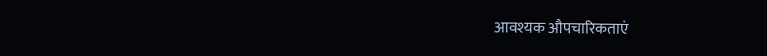आवश्यक औपचारिकताएं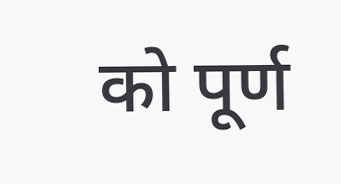को पूर्ण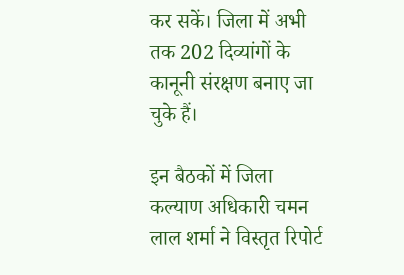कर सकें। जिला में अभी तक 202 दिव्यांगों के कानूनी संरक्षण बनाए जा चुके हैं।

इन बैठकों में जिला कल्याण अधिकारी चमन लाल शर्मा ने विस्तृत रिपोर्ट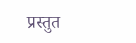प्रस्तुत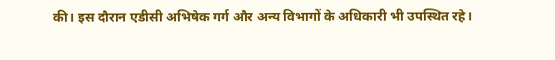की। इस दौरान एडीसी अभिषेक गर्ग और अन्य विभागों के अधिकारी भी उपस्थित रहे।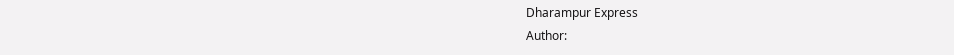Dharampur Express
Author: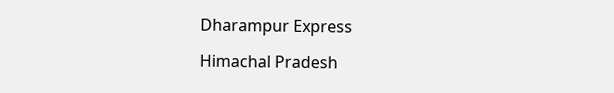Dharampur Express

Himachal Pradesh